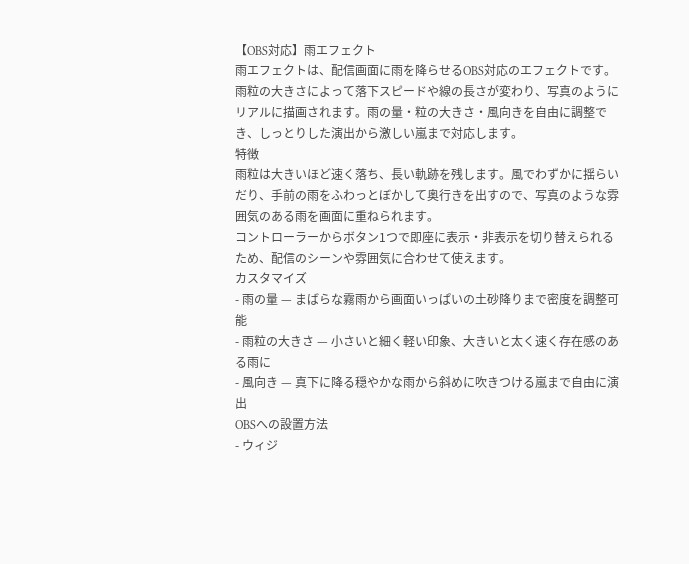【OBS対応】雨エフェクト
雨エフェクトは、配信画面に雨を降らせるOBS対応のエフェクトです。雨粒の大きさによって落下スピードや線の長さが変わり、写真のようにリアルに描画されます。雨の量・粒の大きさ・風向きを自由に調整でき、しっとりした演出から激しい嵐まで対応します。
特徴
雨粒は大きいほど速く落ち、長い軌跡を残します。風でわずかに揺らいだり、手前の雨をふわっとぼかして奥行きを出すので、写真のような雰囲気のある雨を画面に重ねられます。
コントローラーからボタン1つで即座に表示・非表示を切り替えられるため、配信のシーンや雰囲気に合わせて使えます。
カスタマイズ
- 雨の量 — まばらな霧雨から画面いっぱいの土砂降りまで密度を調整可能
- 雨粒の大きさ — 小さいと細く軽い印象、大きいと太く速く存在感のある雨に
- 風向き — 真下に降る穏やかな雨から斜めに吹きつける嵐まで自由に演出
OBSへの設置方法
- ウィジ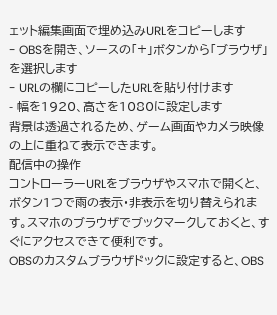ェット編集画面で埋め込みURLをコピーします
- OBSを開き、ソースの「+」ボタンから「ブラウザ」を選択します
- URLの欄にコピーしたURLを貼り付けます
- 幅を1920、高さを1080に設定します
背景は透過されるため、ゲーム画面やカメラ映像の上に重ねて表示できます。
配信中の操作
コントローラーURLをブラウザやスマホで開くと、ボタン1つで雨の表示・非表示を切り替えられます。スマホのブラウザでブックマークしておくと、すぐにアクセスできて便利です。
OBSのカスタムブラウザドックに設定すると、OBS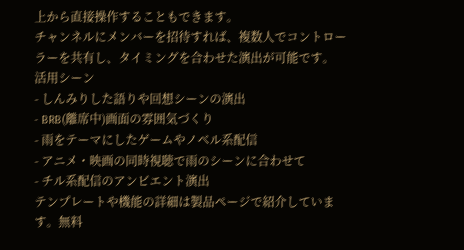上から直接操作することもできます。
チャンネルにメンバーを招待すれば、複数人でコントローラーを共有し、タイミングを合わせた演出が可能です。
活用シーン
- しんみりした語りや回想シーンの演出
- BRB(離席中)画面の雰囲気づくり
- 雨をテーマにしたゲームやノベル系配信
- アニメ・映画の同時視聴で雨のシーンに合わせて
- チル系配信のアンビエント演出
テンプレートや機能の詳細は製品ページで紹介しています。無料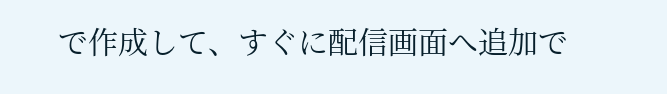で作成して、すぐに配信画面へ追加で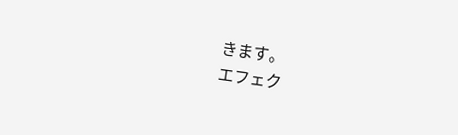きます。
エフェク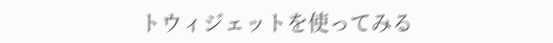トウィジェットを使ってみる